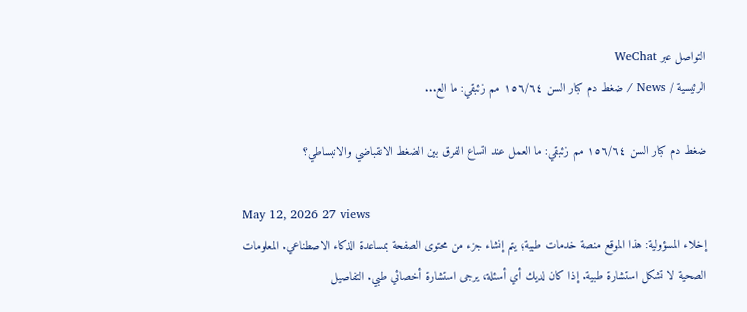التواصل عبر WeChat
الرئيسية / News / ضغط دم كبار السن ١٥٦/٦٤ مم زئبقي: ما الع...

ضغط دم كبار السن ١٥٦/٦٤ مم زئبقي: ما العمل عند اتساع الفرق بين الضغط الانقباضي والانبساطي؟

May 12, 2026 27 views
إخلاء المسؤولية: هذا الموقع منصة خدمات طبية؛ يتم إنشاء جزء من محتوى الصفحة بمساعدة الذكاء الاصطناعي. المعلومات الصحية لا تشكل استشارة طبية. إذا كان لديك أي أسئلة، يرجى استشارة أخصائي طبي. التفاصيل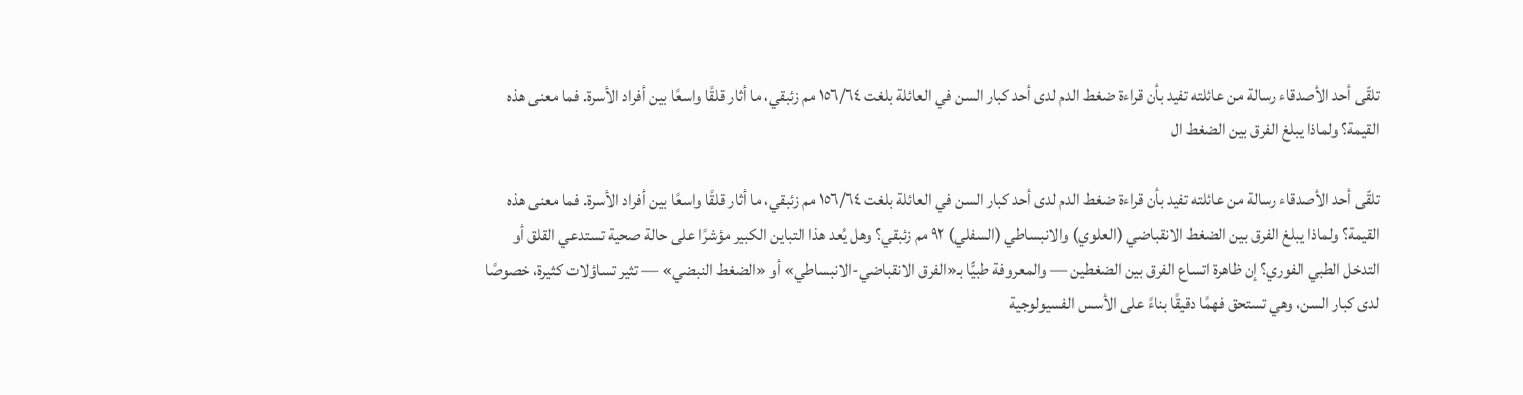تلقّى أحد الأصدقاء رسالة من عائلته تفيد بأن قراءة ضغط الدم لدى أحد كبار السن في العائلة بلغت ١٥٦/٦٤ مم زئبقي، ما أثار قلقًا واسعًا بين أفراد الأسرة. فما معنى هذه القيمة؟ ولماذا يبلغ الفرق بين الضغط ال

تلقّى أحد الأصدقاء رسالة من عائلته تفيد بأن قراءة ضغط الدم لدى أحد كبار السن في العائلة بلغت ١٥٦/٦٤ مم زئبقي، ما أثار قلقًا واسعًا بين أفراد الأسرة. فما معنى هذه القيمة؟ ولماذا يبلغ الفرق بين الضغط الانقباضي (العلوي) والانبساطي (السفلي) ٩٢ مم زئبقي؟ وهل يُعد هذا التباين الكبير مؤشرًا على حالة صحية تستدعي القلق أو التدخل الطبي الفوري؟ إن ظاهرة اتساع الفرق بين الضغطين — والمعروفة طبيًّا بـ«الفرق الانقباضي-الانبساطي» أو «الضغط النبضي» — تثير تساؤلات كثيرة، خصوصًا لدى كبار السن، وهي تستحق فهمًا دقيقًا بناءً على الأسس الفسيولوجية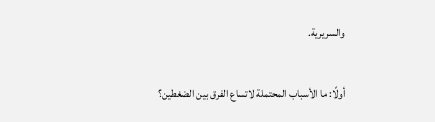والسريرية.

أولًا: ما الأسباب المحتملة لاتساع الفرق بين الضغطين؟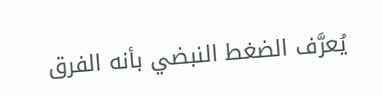يُعرَّف الضغط النبضي بأنه الفرق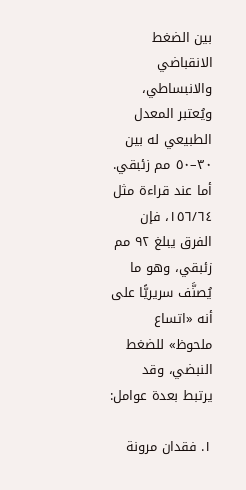بين الضغط الانقباضي والانبساطي، ويُعتبر المعدل الطبيعي له بين ٣٠–٥٠ مم زئبقي. أما عند قراءة مثل ١٥٦/٦٤، فإن الفرق يبلغ ٩٢ مم زئبقي، وهو ما يُصنَّف سريريًّا على أنه «اتساع ملحوظ» للضغط النبضي، وقد يرتبط بعدة عوامل:

١. فقدان مرونة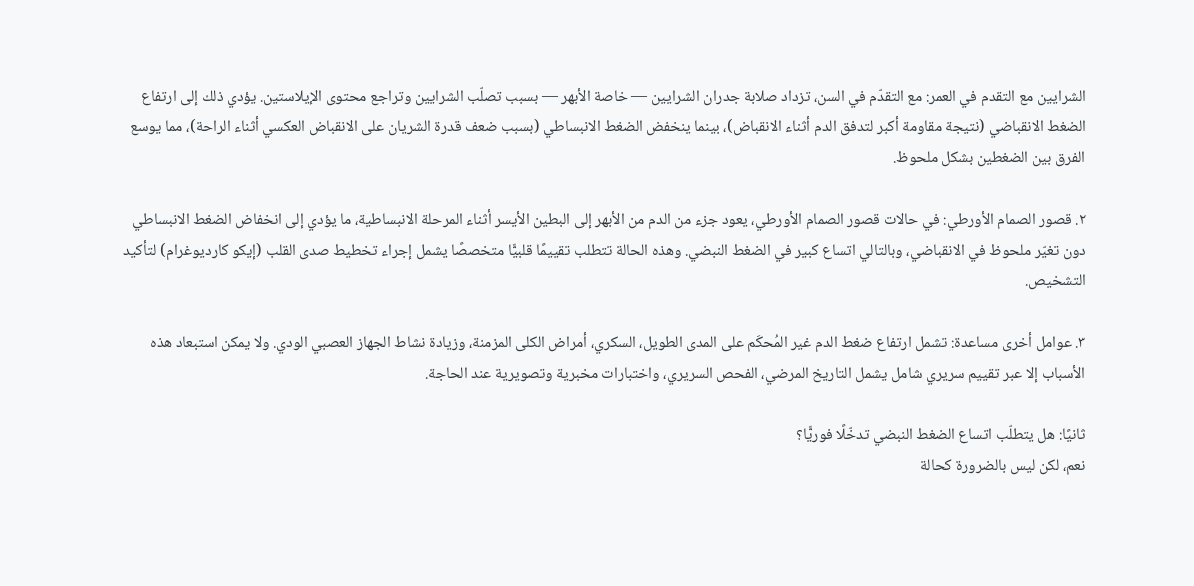الشرايين مع التقدم في العمر: مع التقدّم في السن، تزداد صلابة جدران الشرايين — خاصة الأبهر — بسبب تصلّب الشرايين وتراجع محتوى الإيلاستين. يؤدي ذلك إلى ارتفاع الضغط الانقباضي (نتيجة مقاومة أكبر لتدفق الدم أثناء الانقباض)، بينما ينخفض الضغط الانبساطي (بسبب ضعف قدرة الشريان على الانقباض العكسي أثناء الراحة)، مما يوسع الفرق بين الضغطين بشكل ملحوظ.

٢. قصور الصمام الأورطي: في حالات قصور الصمام الأورطي، يعود جزء من الدم من الأبهر إلى البطين الأيسر أثناء المرحلة الانبساطية، ما يؤدي إلى انخفاض الضغط الانبساطي دون تغيّر ملحوظ في الانقباضي، وبالتالي اتساع كبير في الضغط النبضي. وهذه الحالة تتطلب تقييمًا قلبيًّا متخصصًا يشمل إجراء تخطيط صدى القلب (إيكو كارديوغرام) لتأكيد التشخيص.

٣. عوامل أخرى مساعدة: تشمل ارتفاع ضغط الدم غير المُحكَم على المدى الطويل، السكري، أمراض الكلى المزمنة، وزيادة نشاط الجهاز العصبي الودي. ولا يمكن استبعاد هذه الأسباب إلا عبر تقييم سريري شامل يشمل التاريخ المرضي، الفحص السريري، واختبارات مخبرية وتصويرية عند الحاجة.

ثانيًا: هل يتطلّب اتساع الضغط النبضي تدخّلًا فوريًّا؟
نعم، لكن ليس بالضرورة كحالة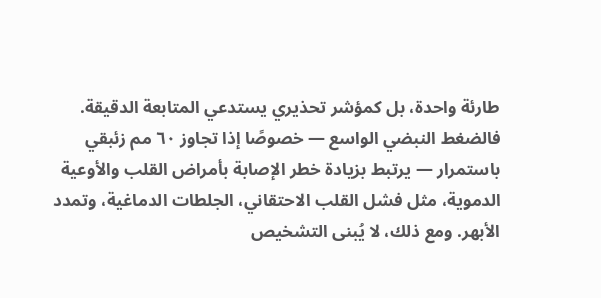طارئة واحدة، بل كمؤشر تحذيري يستدعي المتابعة الدقيقة. فالضغط النبضي الواسع — خصوصًا إذا تجاوز ٦٠ مم زئبقي باستمرار — يرتبط بزيادة خطر الإصابة بأمراض القلب والأوعية الدموية، مثل فشل القلب الاحتقاني، الجلطات الدماغية، وتمدد الأبهر. ومع ذلك، لا يُبنى التشخيص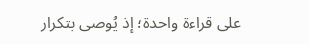على قراءة واحدة؛ إذ يُوصى بتكرار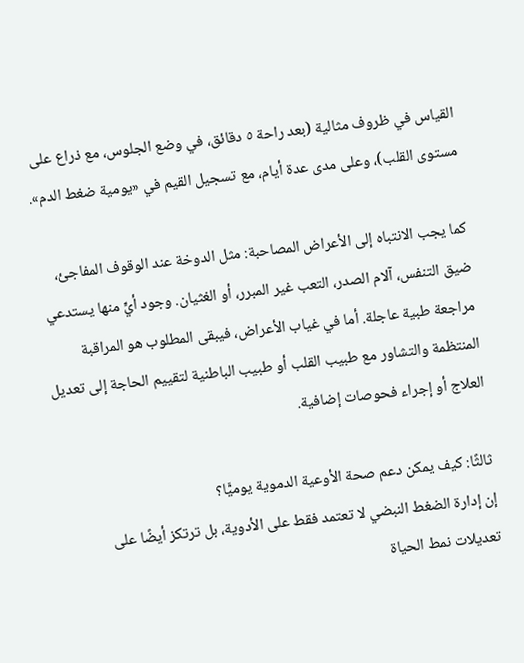القياس في ظروف مثالية (بعد راحة ٥ دقائق، في وضع الجلوس، مع ذراع على مستوى القلب)، وعلى مدى عدة أيام، مع تسجيل القيم في «يومية ضغط الدم».

كما يجب الانتباه إلى الأعراض المصاحبة: مثل الدوخة عند الوقوف المفاجئ، ضيق التنفس، آلام الصدر، التعب غير المبرر، أو الغثيان. وجود أيٍّ منها يستدعي مراجعة طبية عاجلة. أما في غياب الأعراض، فيبقى المطلوب هو المراقبة المنتظمة والتشاور مع طبيب القلب أو طبيب الباطنية لتقييم الحاجة إلى تعديل العلاج أو إجراء فحوصات إضافية.

ثالثًا: كيف يمكن دعم صحة الأوعية الدموية يوميًّا؟
إن إدارة الضغط النبضي لا تعتمد فقط على الأدوية، بل ترتكز أيضًا على تعديلات نمط الحياة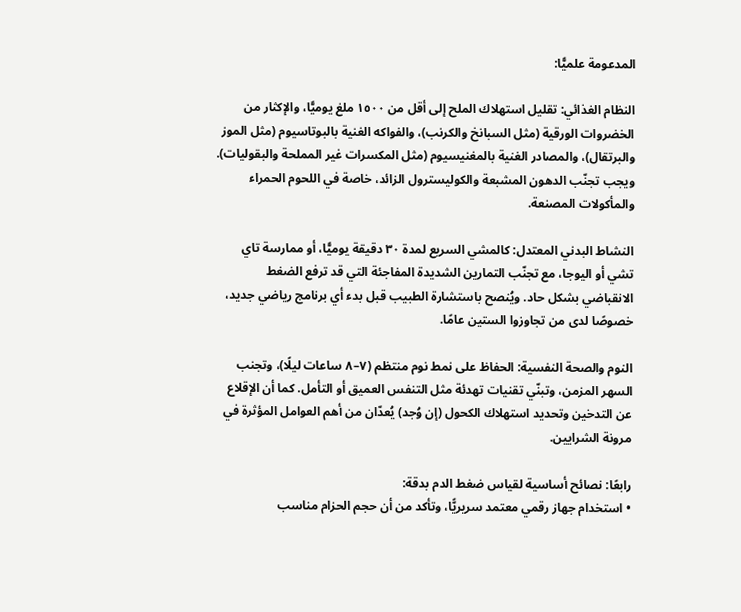المدعومة علميًّا:

النظام الغذائي: تقليل استهلاك الملح إلى أقل من ١٥٠٠ ملغ يوميًّا، والإكثار من الخضروات الورقية (مثل السبانخ والكرنب)، والفواكه الغنية بالبوتاسيوم (مثل الموز والبرتقال)، والمصادر الغنية بالمغنيسيوم (مثل المكسرات غير المملحة والبقوليات). ويجب تجنّب الدهون المشبعة والكوليسترول الزائد، خاصة في اللحوم الحمراء والمأكولات المصنعة.

النشاط البدني المعتدل: كالمشي السريع لمدة ٣٠ دقيقة يوميًّا، أو ممارسة تاي تشي أو اليوجا، مع تجنّب التمارين الشديدة المفاجئة التي قد ترفع الضغط الانقباضي بشكل حاد. ويُنصح باستشارة الطبيب قبل بدء أي برنامج رياضي جديد، خصوصًا لدى من تجاوزوا الستين عامًا.

النوم والصحة النفسية: الحفاظ على نمط نوم منتظم (٧–٨ ساعات ليلًا)، وتجنب السهر المزمن، وتبنّي تقنيات تهدئة مثل التنفس العميق أو التأمل. كما أن الإقلاع عن التدخين وتحديد استهلاك الكحول (إن وُجد) يُعدّان من أهم العوامل المؤثرة في مرونة الشرايين.

رابعًا: نصائح أساسية لقياس ضغط الدم بدقة:
• استخدام جهاز رقمي معتمد سريريًّا، وتأكد من أن حجم الحزام مناسب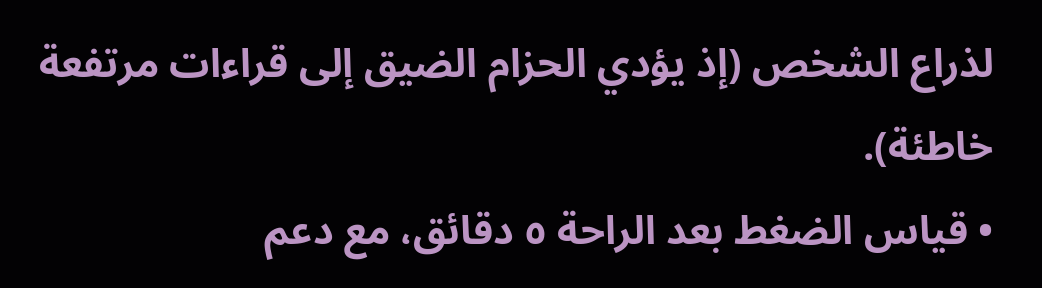لذراع الشخص (إذ يؤدي الحزام الضيق إلى قراءات مرتفعة خاطئة).
• قياس الضغط بعد الراحة ٥ دقائق، مع دعم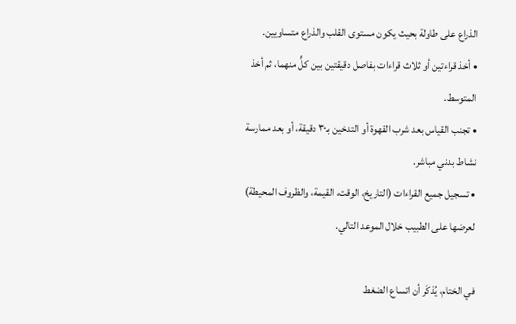الذراع على طاولة بحيث يكون مستوى القلب والذراع متساويين.
• أخذ قراءتين أو ثلاث قراءات بفاصل دقيقتين بين كلٍّ منهما، ثم أخذ المتوسط.
• تجنب القياس بعد شرب القهوة أو التدخين بـ٣٠ دقيقة، أو بعد ممارسة نشاط بدني مباشر.
• تسجيل جميع القراءات (التاريخ، الوقت، القيمة، والظروف المحيطة) لعرضها على الطبيب خلال الموعد التالي.

في الختام، يُذكَر أن اتساع الضغط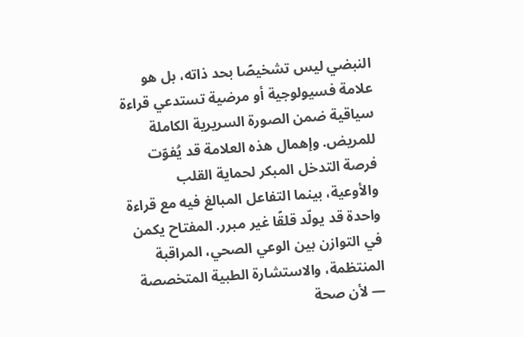النبضي ليس تشخيصًا بحد ذاته، بل هو علامة فسيولوجية أو مرضية تستدعي قراءة سياقية ضمن الصورة السريرية الكاملة للمريض. وإهمال هذه العلامة قد يُفوّت فرصة التدخل المبكر لحماية القلب والأوعية، بينما التفاعل المبالغ فيه مع قراءة واحدة قد يولّد قلقًا غير مبرر. المفتاح يكمن في التوازن بين الوعي الصحي، المراقبة المنتظمة، والاستشارة الطبية المتخصصة — لأن صحة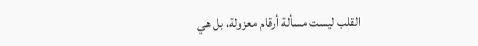القلب ليست مسألة أرقام معزولة، بل هي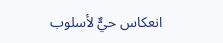انعكاس حيٌّ لأسلوب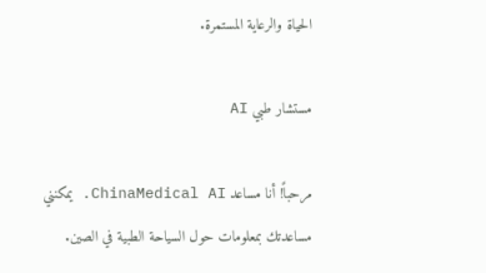الحياة والرعاية المستمرة.

مستشار طبي AI

مرحباً! أنا مساعد ChinaMedical AI. يمكنني مساعدتك بمعلومات حول السياحة الطبية في الصين.